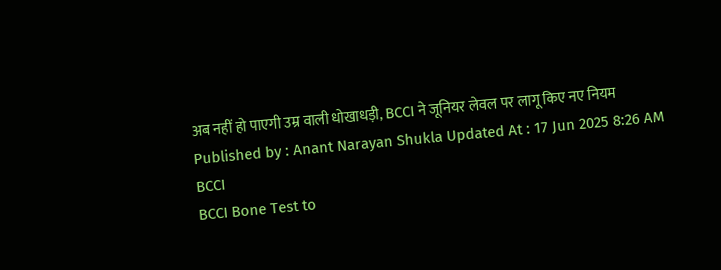अब नहीं हो पाएगी उम्र वाली धोखाधड़ी, BCCI ने जूनियर लेवल पर लागू किए नए नियम
Published by : Anant Narayan Shukla Updated At : 17 Jun 2025 8:26 AM
BCCI
BCCI Bone Test to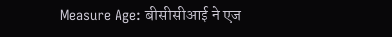Measure Age: बीसीसीआई ने एज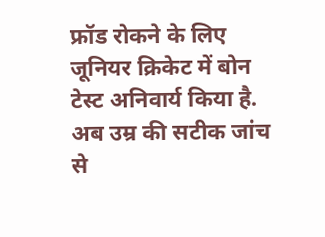फ्रॉड रोकने के लिए जूनियर क्रिकेट में बोन टेस्ट अनिवार्य किया है. अब उम्र की सटीक जांच से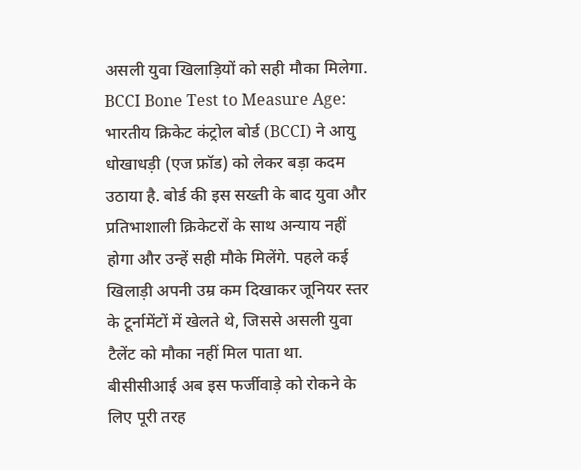असली युवा खिलाड़ियों को सही मौका मिलेगा.
BCCI Bone Test to Measure Age: भारतीय क्रिकेट कंट्रोल बोर्ड (BCCI) ने आयु धोखाधड़ी (एज फ्रॉड) को लेकर बड़ा कदम उठाया है. बोर्ड की इस सख्ती के बाद युवा और प्रतिभाशाली क्रिकेटरों के साथ अन्याय नहीं होगा और उन्हें सही मौके मिलेंगे. पहले कई खिलाड़ी अपनी उम्र कम दिखाकर जूनियर स्तर के टूर्नामेंटों में खेलते थे, जिससे असली युवा टैलेंट को मौका नहीं मिल पाता था. बीसीसीआई अब इस फर्जीवाड़े को रोकने के लिए पूरी तरह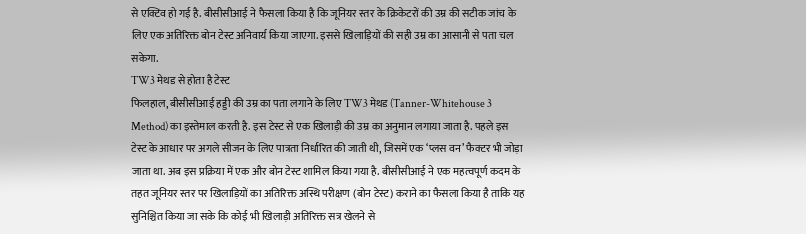से एक्टिव हो गई है. बीसीसीआई ने फैसला किया है कि जूनियर स्तर के क्रिकेटरों की उम्र की सटीक जांच के लिए एक अतिरिक्त बोन टेस्ट अनिवार्य किया जाएगा. इससे खिलाड़ियों की सही उम्र का आसानी से पता चल सकेगा.
TW3 मेथड से होता है टेस्ट
फिलहाल, बीसीसीआई हड्डी की उम्र का पता लगाने के लिए TW3 मेथड (Tanner-Whitehouse 3 Method) का इस्तेमाल करती है. इस टेस्ट से एक खिलाड़ी की उम्र का अनुमान लगाया जाता है. पहले इस टेस्ट के आधार पर अगले सीजन के लिए पात्रता निर्धारित की जाती थी, जिसमें एक ‘प्लस वन’ फैक्टर भी जोड़ा जाता था. अब इस प्रक्रिया में एक और बोन टेस्ट शामिल किया गया है. बीसीसीआई ने एक महत्वपूर्ण कदम के तहत जूनियर स्तर पर खिलाड़ियों का अतिरिक्त अस्थि परीक्षण (बोन टेस्ट) कराने का फैसला किया है ताकि यह सुनिश्चित किया जा सके कि कोई भी खिलाड़ी अतिरिक्त सत्र खेलने से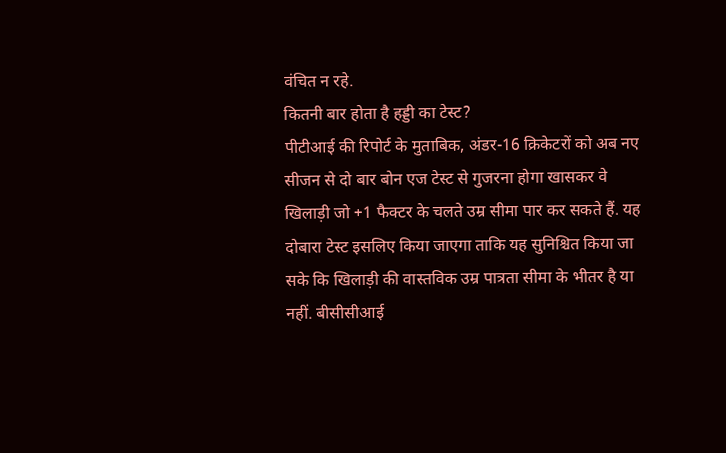वंचित न रहे.
कितनी बार होता है हड्डी का टेस्ट?
पीटीआई की रिपोर्ट के मुताबिक, अंडर-16 क्रिकेटरों को अब नए सीजन से दो बार बोन एज टेस्ट से गुजरना होगा खासकर वे खिलाड़ी जो +1 फैक्टर के चलते उम्र सीमा पार कर सकते हैं. यह दोबारा टेस्ट इसलिए किया जाएगा ताकि यह सुनिश्चित किया जा सके कि खिलाड़ी की वास्तविक उम्र पात्रता सीमा के भीतर है या नहीं. बीसीसीआई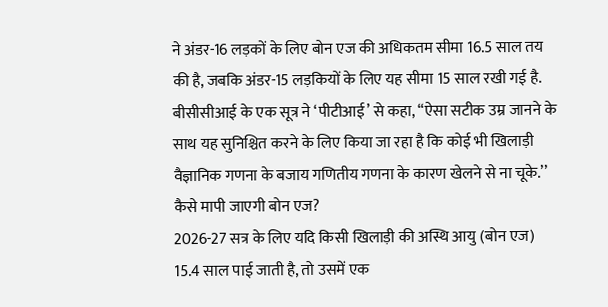ने अंडर-16 लड़कों के लिए बोन एज की अधिकतम सीमा 16.5 साल तय की है, जबकि अंडर-15 लड़कियों के लिए यह सीमा 15 साल रखी गई है. बीसीसीआई के एक सूत्र ने ‘पीटीआई’ से कहा, ‘‘ऐसा सटीक उम्र जानने के साथ यह सुनिश्चित करने के लिए किया जा रहा है कि कोई भी खिलाड़ी वैज्ञानिक गणना के बजाय गणितीय गणना के कारण खेलने से ना चूके.’’
कैसे मापी जाएगी बोन एज?
2026-27 सत्र के लिए यदि किसी खिलाड़ी की अस्थि आयु (बोन एज) 15.4 साल पाई जाती है, तो उसमें एक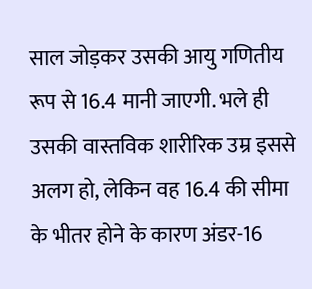साल जोड़कर उसकी आयु गणितीय रूप से 16.4 मानी जाएगी. भले ही उसकी वास्तविक शारीरिक उम्र इससे अलग हो, लेकिन वह 16.4 की सीमा के भीतर होने के कारण अंडर-16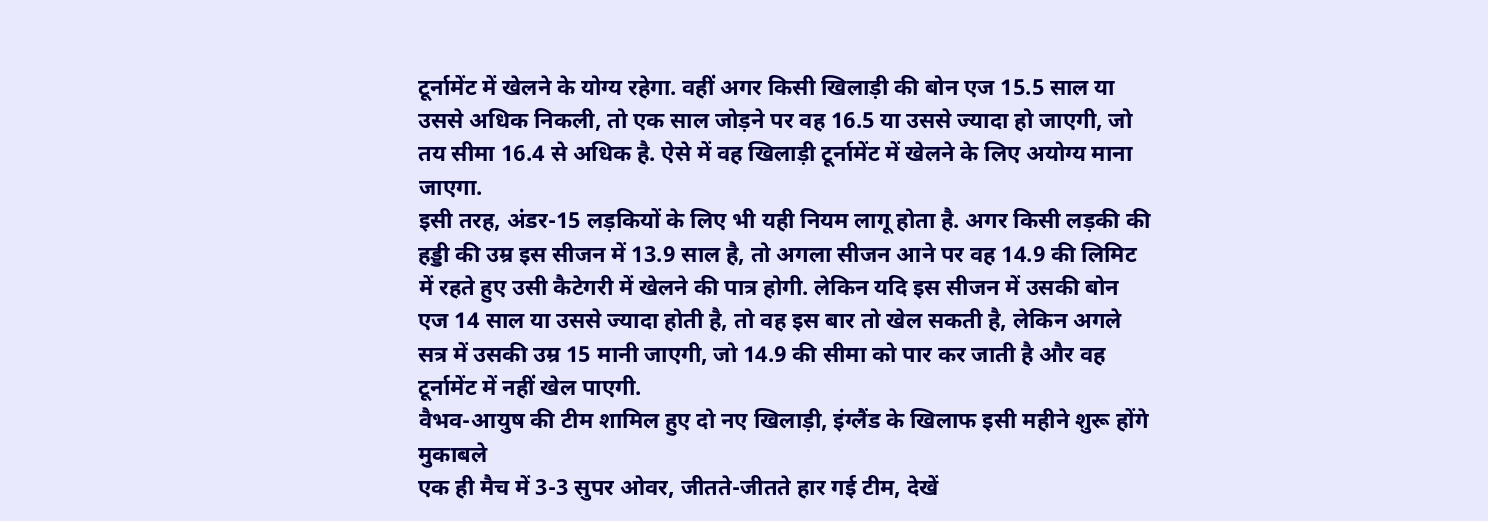टूर्नामेंट में खेलने के योग्य रहेगा. वहीं अगर किसी खिलाड़ी की बोन एज 15.5 साल या उससे अधिक निकली, तो एक साल जोड़ने पर वह 16.5 या उससे ज्यादा हो जाएगी, जो तय सीमा 16.4 से अधिक है. ऐसे में वह खिलाड़ी टूर्नामेंट में खेलने के लिए अयोग्य माना जाएगा.
इसी तरह, अंडर-15 लड़कियों के लिए भी यही नियम लागू होता है. अगर किसी लड़की की हड्डी की उम्र इस सीजन में 13.9 साल है, तो अगला सीजन आने पर वह 14.9 की लिमिट में रहते हुए उसी कैटेगरी में खेलने की पात्र होगी. लेकिन यदि इस सीजन में उसकी बोन एज 14 साल या उससे ज्यादा होती है, तो वह इस बार तो खेल सकती है, लेकिन अगले सत्र में उसकी उम्र 15 मानी जाएगी, जो 14.9 की सीमा को पार कर जाती है और वह टूर्नामेंट में नहीं खेल पाएगी.
वैभव-आयुष की टीम शामिल हुए दो नए खिलाड़ी, इंग्लैंड के खिलाफ इसी महीने शुरू होंगे मुकाबले
एक ही मैच में 3-3 सुपर ओवर, जीतते-जीतते हार गई टीम, देखें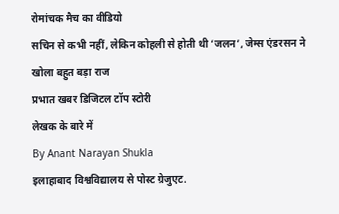रोमांचक मैच का वीडियो
सचिन से कभी नहीं, लेकिन कोहली से होती थी ‘जलन’, जेम्स एंडरसन ने खोला बहुत बड़ा राज
प्रभात खबर डिजिटल टॉप स्टोरी
लेखक के बारे में
By Anant Narayan Shukla
इलाहाबाद विश्वविद्यालय से पोस्ट ग्रेजुएट.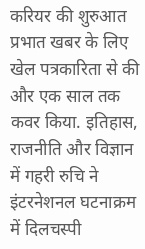करियर की शुरुआत प्रभात खबर के लिए खेल पत्रकारिता से की और एक साल तक कवर किया. इतिहास, राजनीति और विज्ञान में गहरी रुचि ने इंटरनेशनल घटनाक्रम में दिलचस्पी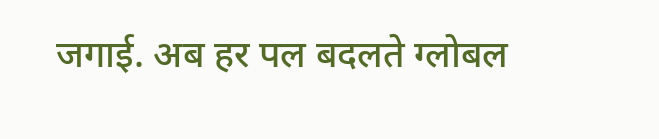जगाई. अब हर पल बदलते ग्लोबल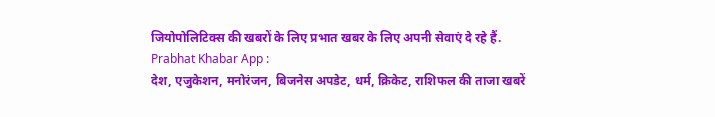जियोपोलिटिक्स की खबरों के लिए प्रभात खबर के लिए अपनी सेवाएं दे रहे हैं.
Prabhat Khabar App :
देश, एजुकेशन, मनोरंजन, बिजनेस अपडेट, धर्म, क्रिकेट, राशिफल की ताजा खबरें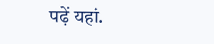पढ़ें यहां.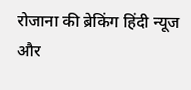रोजाना की ब्रेकिंग हिंदी न्यूज और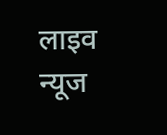लाइव न्यूज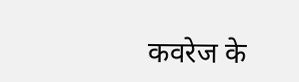कवरेज के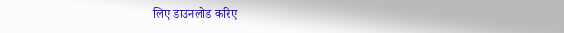लिए डाउनलोड करिए